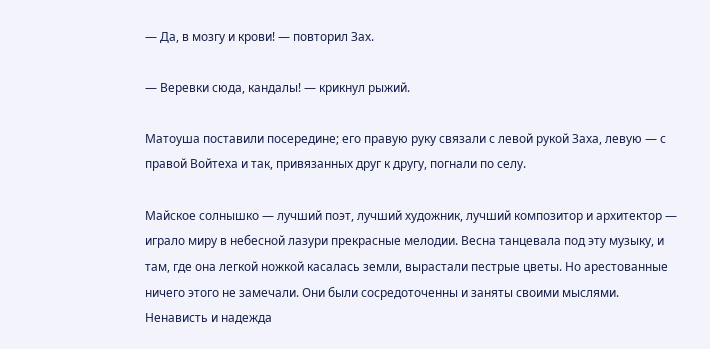— Да, в мозгу и крови! — повторил Зах.

— Веревки сюда, кандалы! — крикнул рыжий.

Матоуша поставили посередине; его правую руку связали с левой рукой Заха, левую — с правой Войтеха и так, привязанных друг к другу, погнали по селу.

Майское солнышко — лучший поэт, лучший художник, лучший композитор и архитектор — играло миру в небесной лазури прекрасные мелодии. Весна танцевала под эту музыку, и там, где она легкой ножкой касалась земли, вырастали пестрые цветы. Но арестованные ничего этого не замечали. Они были сосредоточенны и заняты своими мыслями. Ненависть и надежда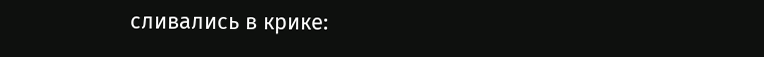сливались в крике: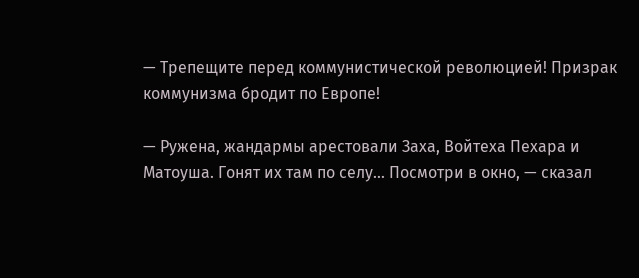— Трепещите перед коммунистической революцией! Призрак коммунизма бродит по Европе!

— Ружена, жандармы арестовали Заха, Войтеха Пехара и Матоуша. Гонят их там по селу… Посмотри в окно, — сказал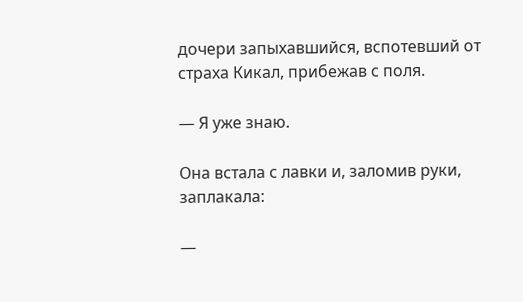дочери запыхавшийся, вспотевший от страха Кикал, прибежав с поля.

— Я уже знаю.

Она встала с лавки и, заломив руки, заплакала:

—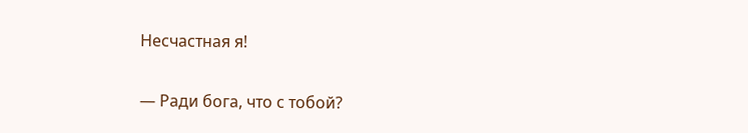Несчастная я!

— Ради бога, что с тобой?